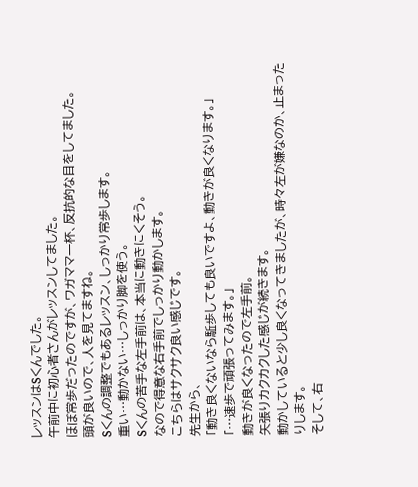レッスンはSくんでした。
午前中に初心者さんがレッスンしてました。
ほぼ常歩だったのですが、ワガママ一杯、反抗的な目をしてました。
頭が良いので、人を見てますね。
Sくんの調整でもあるレッスン、しっかり常歩します。
重い…動かない…しっかり脚を使う。
Sくんの苦手な左手前は、本当に動きにくそう。
なので得意な右手前でしっかり動かします。
こちらはサクサク良い感じです。
先生から、
「動き良くないなら駈歩しても良いですよ、動きが良くなります。」
「…速歩で頑張ってみます。」
動きが良くなったので左手前。
矢張りカクカクした感じが続きます。
動かしていると少し良くなってきましたが、時々左が嫌なのか、止まったりします。
そして、右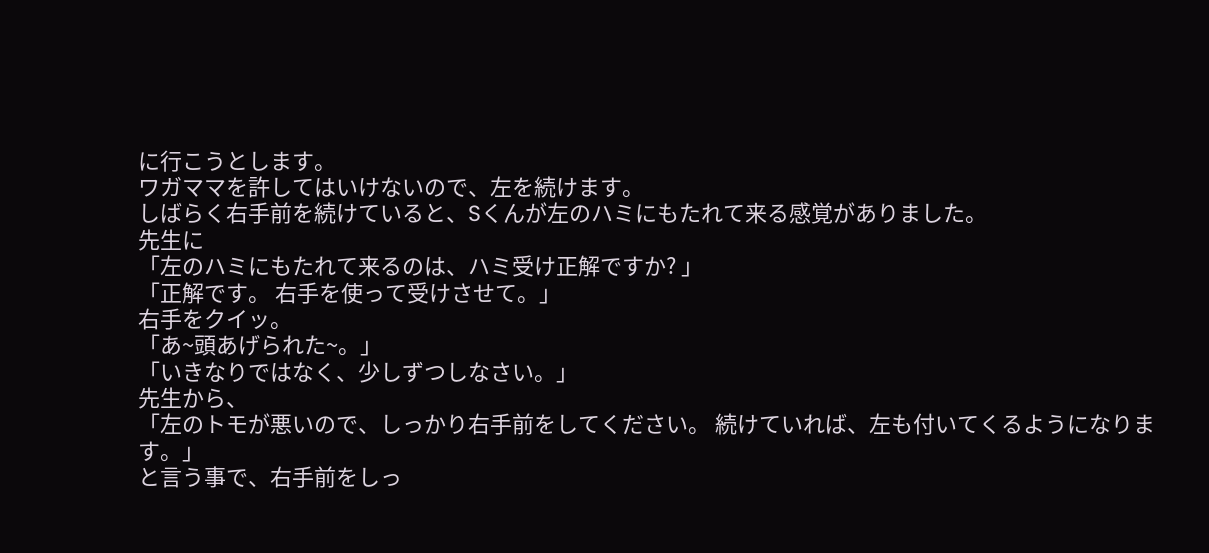に行こうとします。
ワガママを許してはいけないので、左を続けます。
しばらく右手前を続けていると、Sくんが左のハミにもたれて来る感覚がありました。
先生に
「左のハミにもたれて来るのは、ハミ受け正解ですか? 」
「正解です。 右手を使って受けさせて。」
右手をクイッ。
「あ~頭あげられた~。」
「いきなりではなく、少しずつしなさい。」
先生から、
「左のトモが悪いので、しっかり右手前をしてください。 続けていれば、左も付いてくるようになります。」
と言う事で、右手前をしっ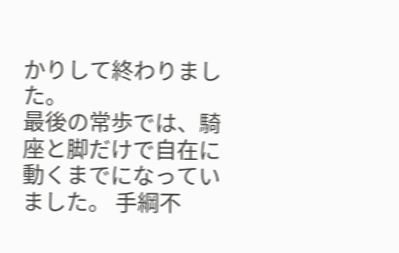かりして終わりました。
最後の常歩では、騎座と脚だけで自在に動くまでになっていました。 手綱不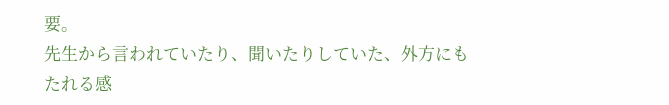要。
先生から言われていたり、聞いたりしていた、外方にもたれる感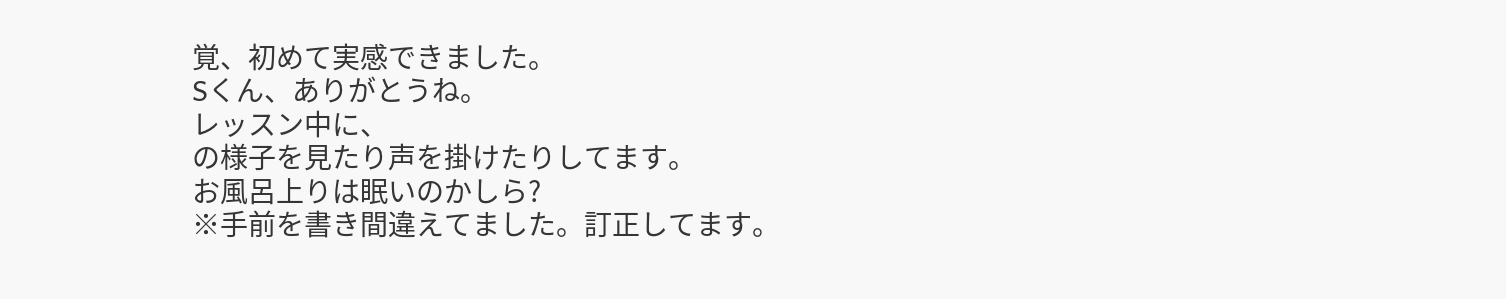覚、初めて実感できました。
Sくん、ありがとうね。
レッスン中に、
の様子を見たり声を掛けたりしてます。
お風呂上りは眠いのかしら?
※手前を書き間違えてました。訂正してます。